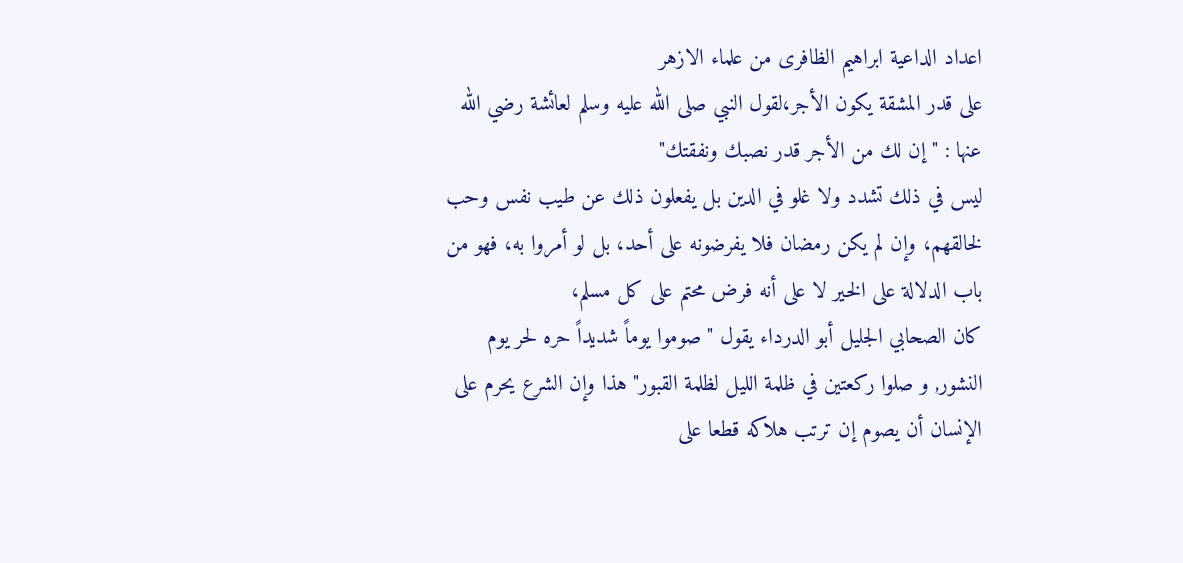اعداد الداعية ابراهيم الظافرى من علماء الازهر
على قدر المشقة يكون الأجر،لقول النبي صلى الله عليه وسلم لعائشة رضي الله عنها : "إن لك من الأجر قدر نصبك ونفقتك"
ليس في ذلك تشدد ولا غلو في الدين بل يفعلون ذلك عن طيب نفس وحب لخالقهم، وإن لم يكن رمضان فلا يفرضونه على أحد، بل لو أمروا به، فهو من باب الدلالة على الخير لا على أنه فرض محتم على كل مسلم،
كان الصحابي الجليل أبو الدرداء يقول " صوموا يوماً شديداً حره لحر يوم النشور, و صلوا ركعتين في ظلمة الليل لظلمة القبور" هذا وإن الشرع يحرم على الإنسان أن يصوم إن ترتب هلاكه قطعا على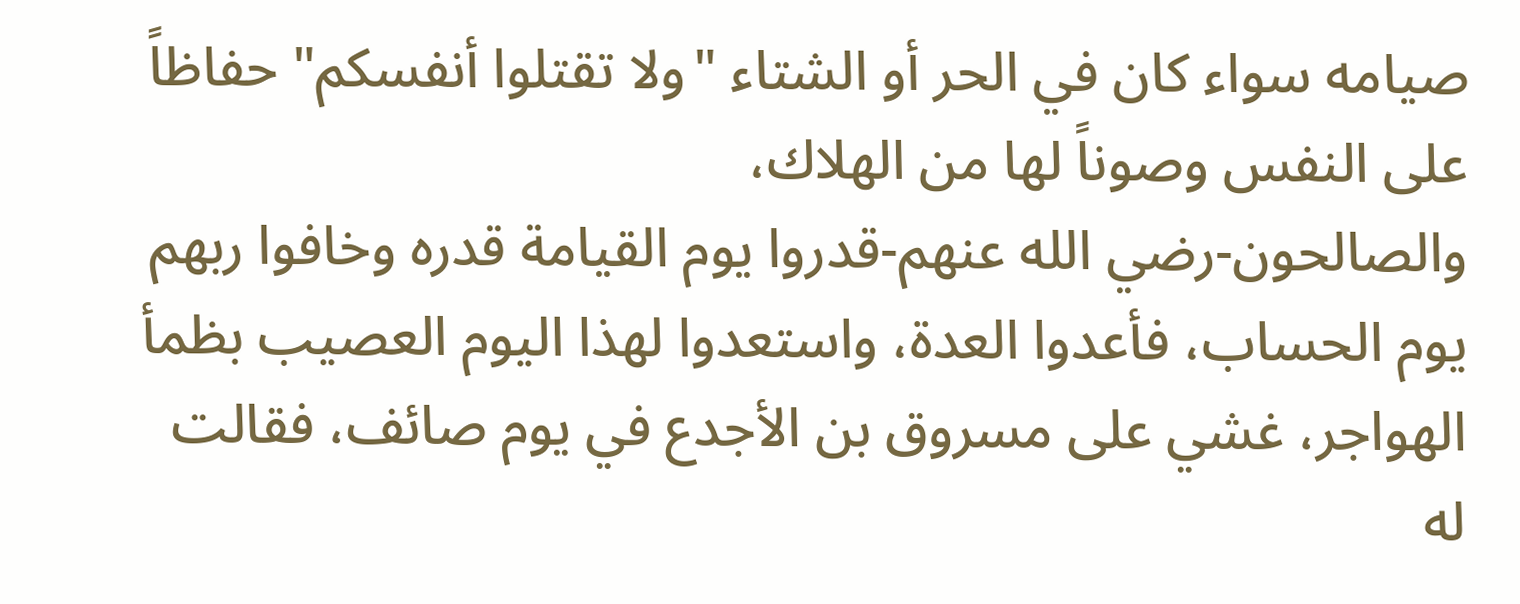صيامه سواء كان في الحر أو الشتاء "ولا تقتلوا أنفسكم" حفاظاً على النفس وصوناً لها من الهلاك،
والصالحون-رضي الله عنهم-قدروا يوم القيامة قدره وخافوا ربهم يوم الحساب، فأعدوا العدة، واستعدوا لهذا اليوم العصيب بظمأ الهواجر، غشي على مسروق بن الأجدع في يوم صائف، فقالت له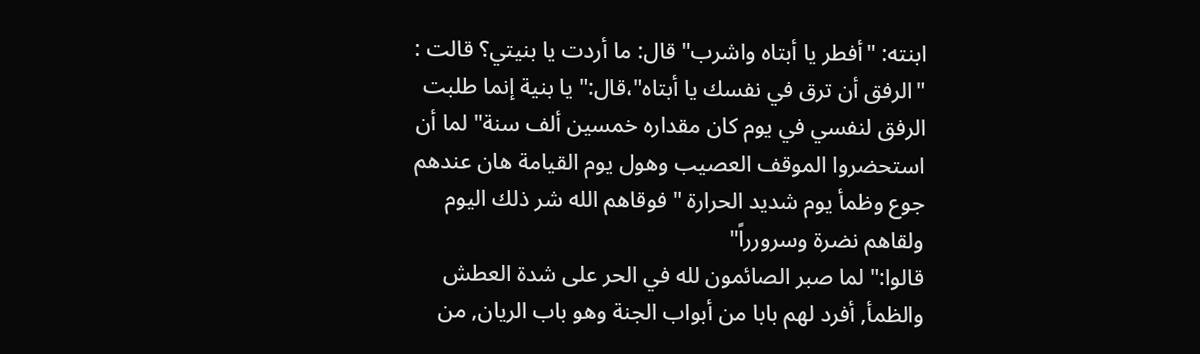ابنته: "أفطر يا أبتاه واشرب" قال: ما أردت يا بنيتي؟ قالت : "الرفق أن ترق في نفسك يا أبتاه"،قال:" يا بنية إنما طلبت الرفق لنفسي في يوم كان مقداره خمسين ألف سنة" لما أن استحضروا الموقف العصيب وهول يوم القيامة هان عندهم جوع وظمأ يوم شديد الحرارة "فوقاهم الله شر ذلك اليوم ولقاهم نضرة وسرورراً"
قالوا:" لما صبر الصائمون لله في الحر على شدة العطش والظمأ, أفرد لهم بابا من أبواب الجنة وهو باب الريان, من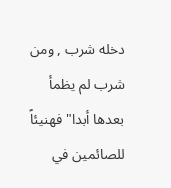دخله شرب , ومن شرب لم يظمأ بعدها أبدا" فهنيئاً للصائمين في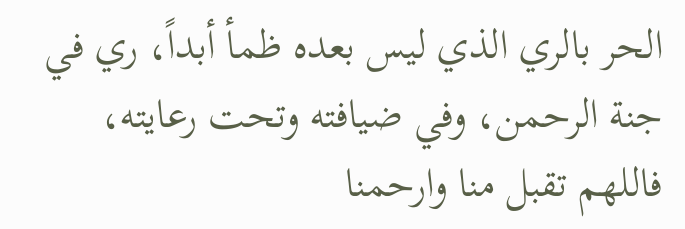الحر بالري الذي ليس بعده ظمأ أبداً، ري في جنة الرحمن، وفي ضيافته وتحت رعايته، فاللهم تقبل منا وارحمنا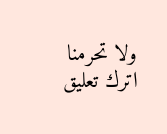ولا تحرمنا
اترك تعليق